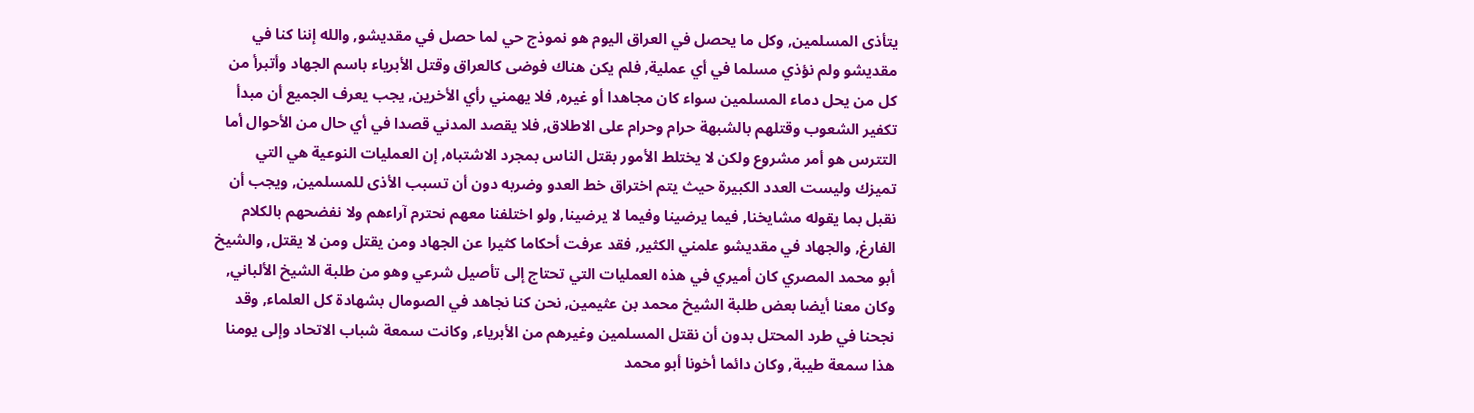يتأذى المسلمين, وكل ما يحصل في العراق اليوم هو نموذج حي لما حصل في مقديشو, والله إننا كنا في مقديشو ولم نؤذي مسلما في أي عملية, فلم يكن هناك فوضى كالعراق وقتل الأبرياء باسم الجهاد وأتبرأ من كل من يحل دماء المسلمين سواء كان مجاهدا أو غيره, فلا يهمني رأي الأخرين, يجب يعرف الجميع أن مبدأ تكفير الشعوب وقتلهم بالشبهة حرام وحرام على الاطلاق, فلا يقصد المدني قصدا في أي حال من الأحوال أما التترس هو أمر مشروع ولكن لا يختلط الأمور بقتل الناس بمجرد الاشتباه, إن العمليات النوعية هي التي تميزك وليست العدد الكبيرة حيث يتم اختراق خط العدو وضربه دون أن تسبب الأذى للمسلمين, ويجب أن نقبل بما يقوله مشايخنا, فيما يرضينا وفيما لا يرضينا, ولو اختلفنا معهم نحترم آراءهم ولا نفضحهم بالكلام الفارغ, والجهاد في مقديشو علمني الكثير, فقد عرفت أحكاما كثيرا عن الجهاد ومن يقتل ومن لا يقتل, والشيخ أبو محمد المصري كان أميري في هذه العمليات التي تحتاج إلى تأصيل شرعي وهو من طلبة الشيخ الألباني, وكان معنا أيضا بعض طلبة الشيخ محمد بن عثيمين, نحن كنا نجاهد في الصومال بشهادة كل العلماء, وقد نجحنا في طرد المحتل بدون أن نقتل المسلمين وغيرهم من الأبرياء, وكانت سمعة شباب الاتحاد وإلى يومنا هذا سمعة طيبة, وكان دائما أخونا أبو محمد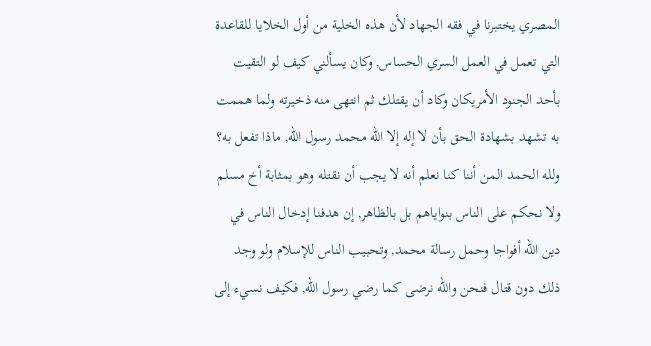المصري يختبرنا في فقه الجهاد لأن هذه الخلية من أول الخلايا للقاعدة التي تعمل في العمل السري الحساس, وكان يسألني كيف لو التقيت بأحد الجنود الأمريكان وكاد أن يقتلك ثم انتهى منه ذخيرته ولما هممت به تشهد بشهادة الحق بأن لا إله إلا الله محمد رسول الله, ماذا تفعل به؟ ولله الحمد المن أننا كنا نعلم أنه لا يجب أن نقتله وهو بمثابة أخ مسلم ولا نحكم على الناس بنواياهم بل بالظاهر, إن هدفنا إدخال الناس في دين الله أفواجا وحمل رسالة محمد, وتحبيب الناس للإسلام ولو وجد ذلك دون قتال فنحن والله نرضى كما رضي رسول الله, فكيف نسيء إلى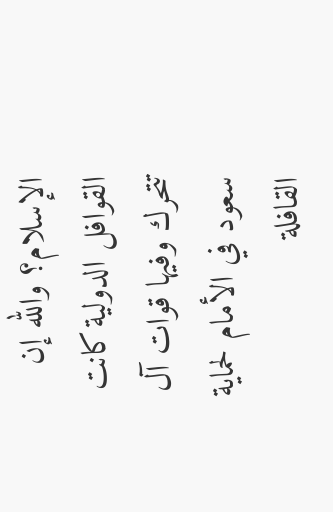الإسلام؟ والله إن القوافل الدولية كانت تتحرك وفيها قوات آل سعود في الأمام لحماية القافلة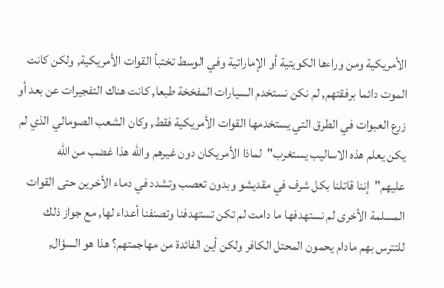الأمريكية ومن وراءها الكويتية أو الإماراتية وفي الوسط تختبأ القوات الأمريكية, ولكن كانت الموت دائما برفقتهم, لم نكن نستخدم السيارات المفخخة طبعا, كانت هناك التفجيرات عن بعد أو زرع العبوات في الطرق التي يستخدمها القوات الأمريكية فقط, وكان الشعب الصومالي الذي لم يكن يعلم هذه الاساليب يستغرب"لماذا الأمريكان دون غيرهم والله هذا غضب من الله عليهم"إننا قاتلنا بكل شرف في مقديشو وبدون تعصب وتشدد في دماء الأخرين حتى القوات المسلمة الأخرى لم نستهدفها ما دامت لم تكن تستهدفنا وتصنفنا أعداء لها, مع جواز ذلك للتترس بهم مادام يحمون المحتل الكافر ولكن أين الفائدة من مهاجمتهم؟ هذا هو السؤال,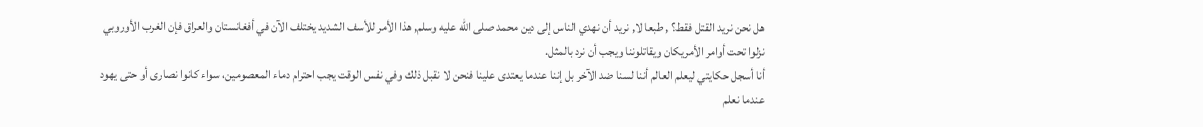هل نحن نريد القتل فقط؟ , طبعا لا, نريد أن نهدي الناس إلى دين محمد صلى الله عليه وسلم, هذا الأمر للأسف الشديد يختلف الآن في أفغانستان والعراق فإن الغرب الأوروبي نزلوا تحت أوامر الأمريكان ويقاتلوننا ويجب أن نرد بالمثل.
أنا أسجل حكايتي ليعلم العالم أننا لسنا ضد الآخر بل إننا عندما يعتدى علينا فنحن لا نقبل ذلك وفي نفس الوقت يجب احترام دماء المعصومين، سواء كانوا نصارى أو حتى يهود عندما نعلم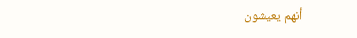أنهم يعيشون